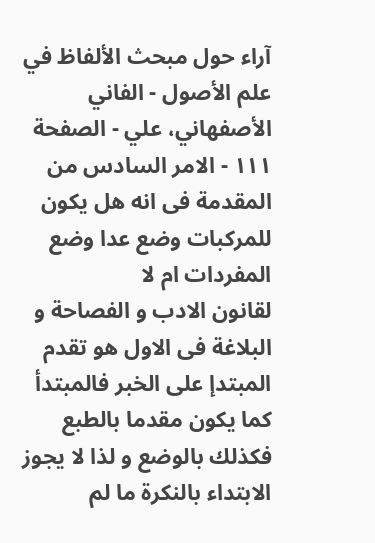آراء حول مبحث الألفاظ في علم الأصول - الفاني الأصفهاني، علي - الصفحة ١١١ - الامر السادس من المقدمة فى انه هل يكون للمركبات وضع عدا وضع المفردات ام لا
لقانون الادب و الفصاحة و البلاغة فى الاول هو تقدم المبتدإ على الخبر فالمبتدأ كما يكون مقدما بالطبع فكذلك بالوضع و لذا لا يجوز الابتداء بالنكرة ما لم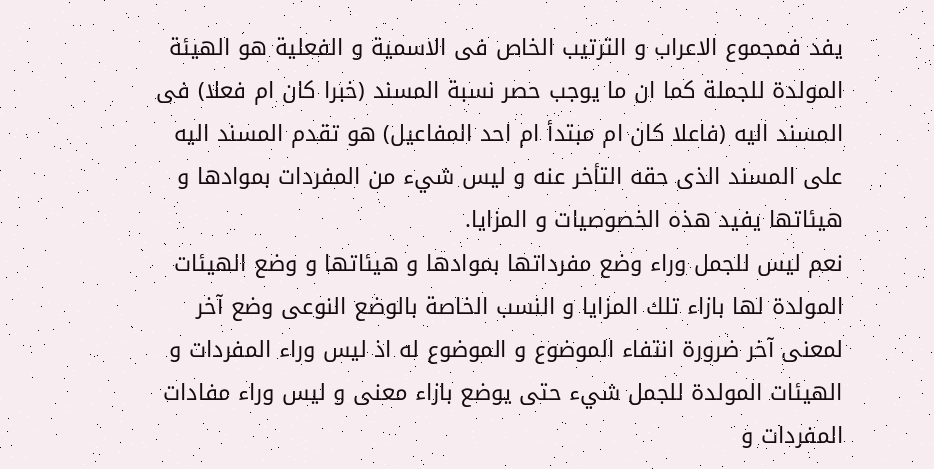يفد فمجموع الاعراب و الترتيب الخاص فى الاسمية و الفعلية هو الهيئة المولدة للجملة كما ان ما يوجب حصر نسبة المسند (خبرا كان ام فعلا) فى المسند اليه (فاعلا كان ام مبتدأ ام احد المفاعيل) هو تقدم المسند اليه على المسند الذى حقه التأخر عنه و ليس شيء من المفردات بموادها و هيئاتها يفيد هذه الخصوصيات و المزايا.
نعم ليس للجمل وراء وضع مفرداتها بموادها و هيئاتها و وضع الهيئات المولدة لها بازاء تلك المزايا و النسب الخاصة بالوضع النوعى وضع آخر لمعنى آخر ضرورة انتفاء الموضوع و الموضوع له اذ ليس وراء المفردات و الهيئات المولدة للجمل شيء حتى يوضع بازاء معنى و ليس وراء مفادات المفردات و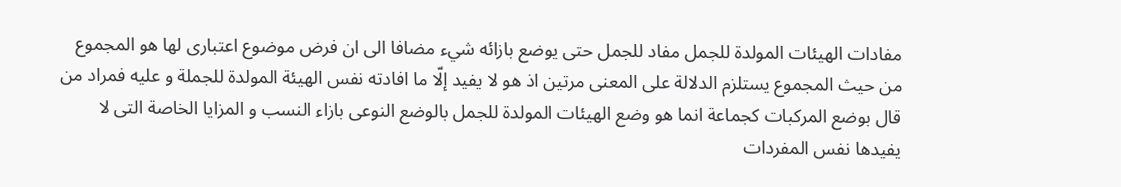مفادات الهيئات المولدة للجمل مفاد للجمل حتى يوضع بازائه شيء مضافا الى ان فرض موضوع اعتبارى لها هو المجموع من حيث المجموع يستلزم الدلالة على المعنى مرتين اذ هو لا يفيد إلّا ما افادته نفس الهيئة المولدة للجملة و عليه فمراد من قال بوضع المركبات كجماعة انما هو وضع الهيئات المولدة للجمل بالوضع النوعى بازاء النسب و المزايا الخاصة التى لا يفيدها نفس المفردات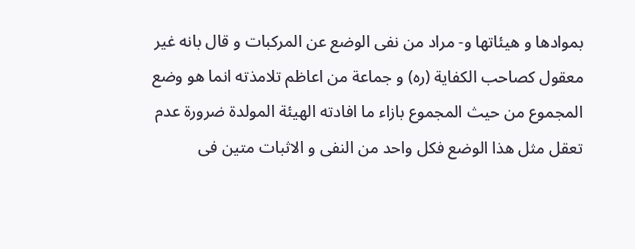بموادها و هيئاتها و- مراد من نفى الوضع عن المركبات و قال بانه غير معقول كصاحب الكفاية (ره) و جماعة من اعاظم تلامذته انما هو وضع المجموع من حيث المجموع بازاء ما افادته الهيئة المولدة ضرورة عدم تعقل مثل هذا الوضع فكل واحد من النفى و الاثبات متين فى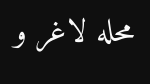محله لاغر و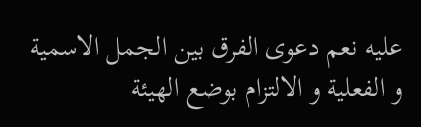عليه نعم دعوى الفرق بين الجمل الاسمية و الفعلية و الالتزام بوضع الهيئة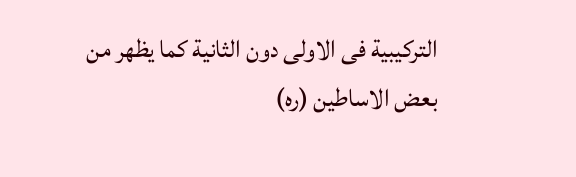التركيبية فى الاولى دون الثانية كما يظهر من بعض الاساطين (ره)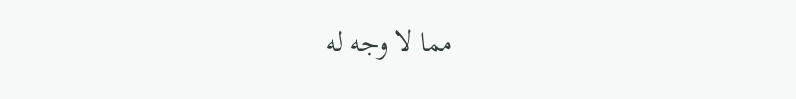مما لا وجه له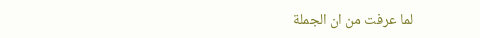لما عرفت من ان الجملة